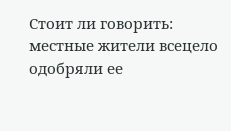Стоит ли говорить: местные жители всецело одобряли ее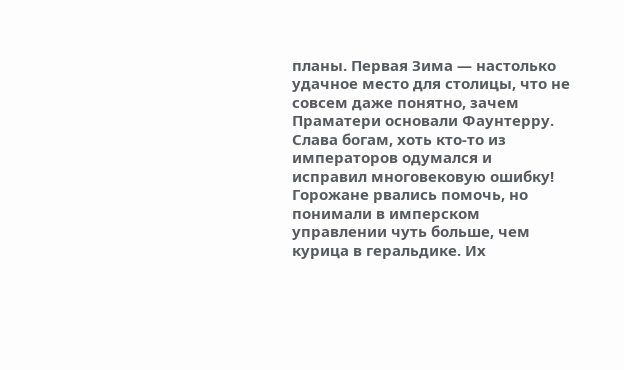планы. Первая Зима — настолько удачное место для столицы, что не совсем даже понятно, зачем Праматери основали Фаунтерру. Слава богам, хоть кто-то из императоров одумался и исправил многовековую ошибку! Горожане рвались помочь, но понимали в имперском управлении чуть больше, чем курица в геральдике. Их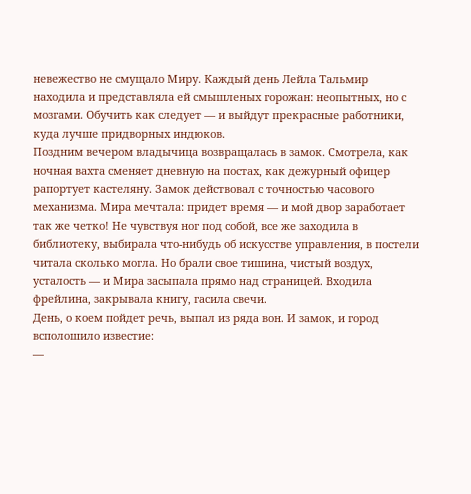невежество не смущало Миру. Каждый день Лейла Тальмир находила и представляла ей смышленых горожан: неопытных, но с мозгами. Обучить как следует — и выйдут прекрасные работники, куда лучше придворных индюков.
Поздним вечером владычица возвращалась в замок. Смотрела, как ночная вахта сменяет дневную на постах, как дежурный офицер рапортует кастеляну. Замок действовал с точностью часового механизма. Мира мечтала: придет время — и мой двор заработает так же четко! Не чувствуя ног под собой, все же заходила в библиотеку, выбирала что-нибудь об искусстве управления, в постели читала сколько могла. Но брали свое тишина, чистый воздух, усталость — и Мира засыпала прямо над страницей. Входила фрейлина, закрывала книгу, гасила свечи.
День, о коем пойдет речь, выпал из ряда вон. И замок, и город всполошило известие:
—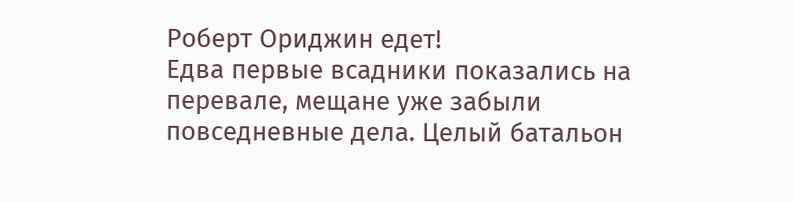Роберт Ориджин едет!
Едва первые всадники показались на перевале, мещане уже забыли повседневные дела. Целый батальон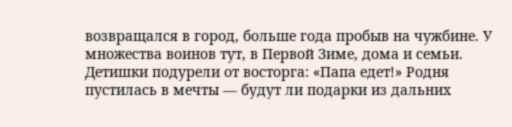возвращался в город, больше года пробыв на чужбине. У множества воинов тут, в Первой Зиме, дома и семьи. Детишки подурели от восторга: «Папа едет!» Родня пустилась в мечты — будут ли подарки из дальних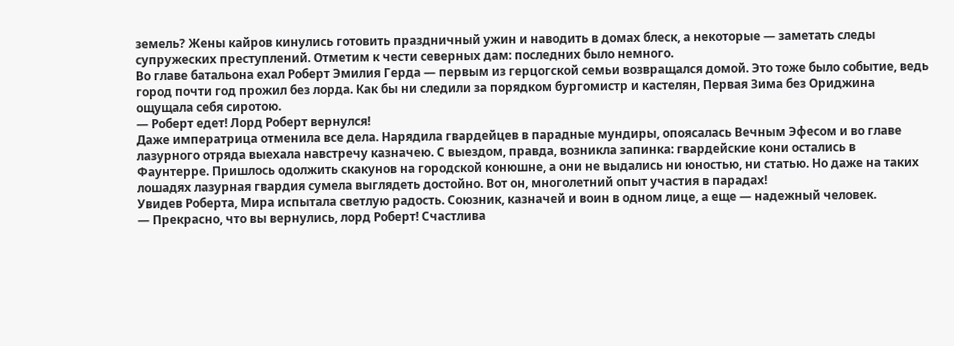земель? Жены кайров кинулись готовить праздничный ужин и наводить в домах блеск, а некоторые — заметать следы супружеских преступлений. Отметим к чести северных дам: последних было немного.
Во главе батальона ехал Роберт Эмилия Герда — первым из герцогской семьи возвращался домой. Это тоже было событие, ведь город почти год прожил без лорда. Как бы ни следили за порядком бургомистр и кастелян, Первая Зима без Ориджина ощущала себя сиротою.
— Роберт едет! Лорд Роберт вернулся!
Даже императрица отменила все дела. Нарядила гвардейцев в парадные мундиры, опоясалась Вечным Эфесом и во главе лазурного отряда выехала навстречу казначею. С выездом, правда, возникла запинка: гвардейские кони остались в Фаунтерре. Пришлось одолжить скакунов на городской конюшне, а они не выдались ни юностью, ни статью. Но даже на таких лошадях лазурная гвардия сумела выглядеть достойно. Вот он, многолетний опыт участия в парадах!
Увидев Роберта, Мира испытала светлую радость. Союзник, казначей и воин в одном лице, а еще — надежный человек.
— Прекрасно, что вы вернулись, лорд Роберт! Счастлива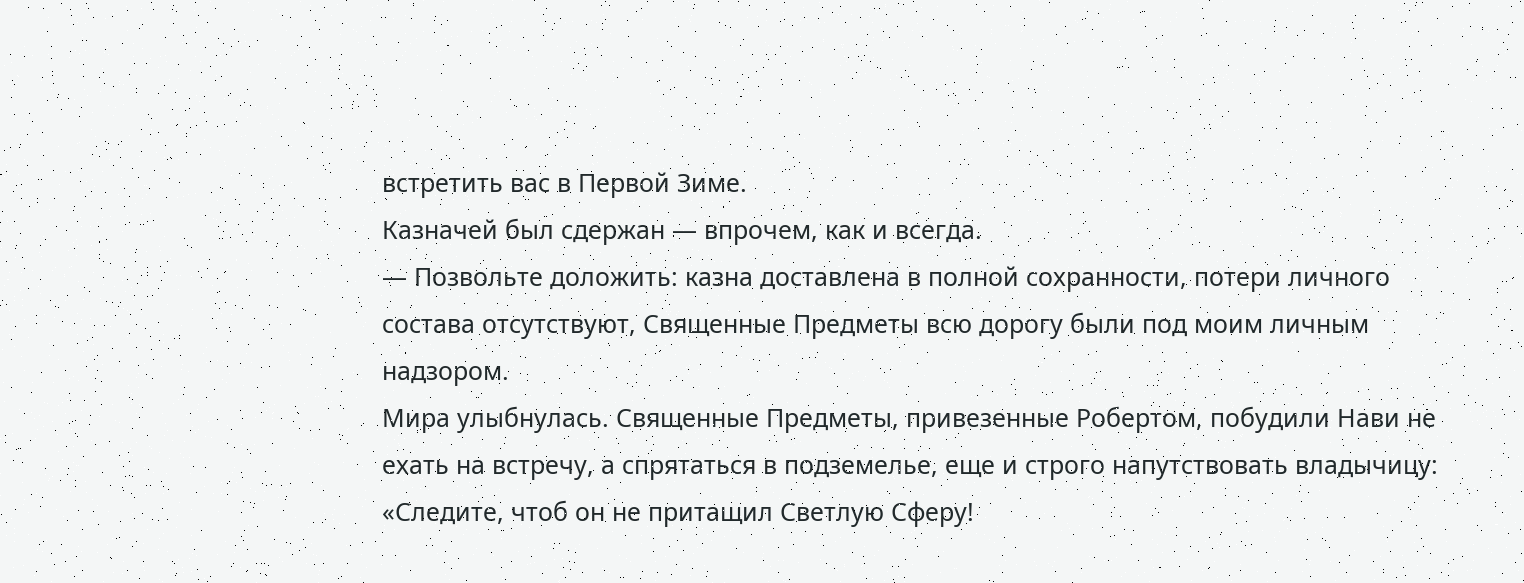встретить вас в Первой Зиме.
Казначей был сдержан — впрочем, как и всегда.
— Позвольте доложить: казна доставлена в полной сохранности, потери личного состава отсутствуют, Священные Предметы всю дорогу были под моим личным надзором.
Мира улыбнулась. Священные Предметы, привезенные Робертом, побудили Нави не ехать на встречу, а спрятаться в подземелье, еще и строго напутствовать владычицу: «Следите, чтоб он не притащил Светлую Сферу!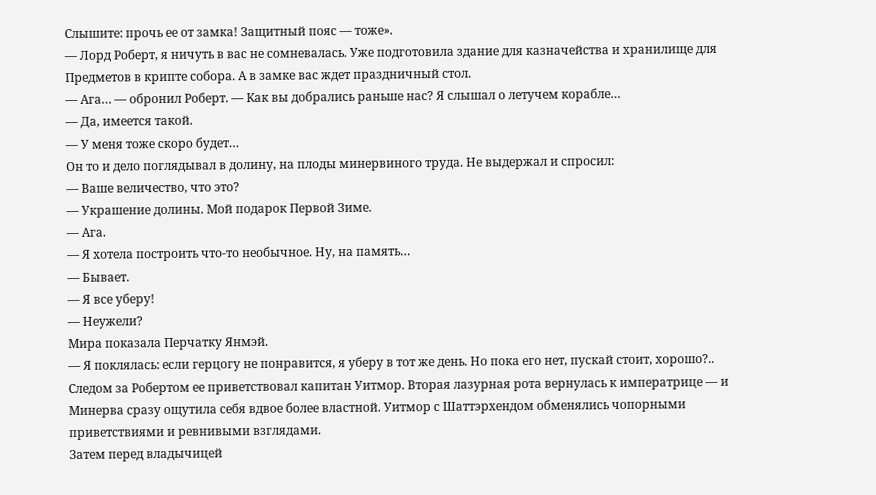Слышите: прочь ее от замка! Защитный пояс — тоже».
— Лорд Роберт, я ничуть в вас не сомневалась. Уже подготовила здание для казначейства и хранилище для Предметов в крипте собора. А в замке вас ждет праздничный стол.
— Ага… — обронил Роберт. — Как вы добрались раньше нас? Я слышал о летучем корабле…
— Да, имеется такой.
— У меня тоже скоро будет…
Он то и дело поглядывал в долину, на плоды минервиного труда. Не выдержал и спросил:
— Ваше величество, что это?
— Украшение долины. Мой подарок Первой Зиме.
— Ага.
— Я хотела построить что-то необычное. Ну, на память…
— Бывает.
— Я все уберу!
— Неужели?
Мира показала Перчатку Янмэй.
— Я поклялась: если герцогу не понравится, я уберу в тот же день. Но пока его нет, пускай стоит, хорошо?..
Следом за Робертом ее приветствовал капитан Уитмор. Вторая лазурная рота вернулась к императрице — и Минерва сразу ощутила себя вдвое более властной. Уитмор с Шаттэрхендом обменялись чопорными приветствиями и ревнивыми взглядами.
Затем перед владычицей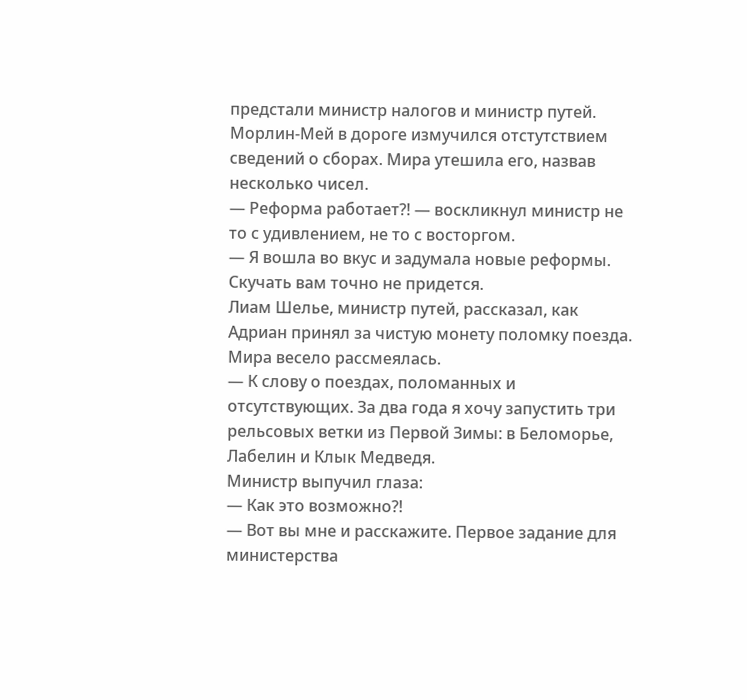предстали министр налогов и министр путей. Морлин-Мей в дороге измучился отстутствием сведений о сборах. Мира утешила его, назвав несколько чисел.
— Реформа работает?! — воскликнул министр не то с удивлением, не то с восторгом.
— Я вошла во вкус и задумала новые реформы. Скучать вам точно не придется.
Лиам Шелье, министр путей, рассказал, как Адриан принял за чистую монету поломку поезда. Мира весело рассмеялась.
— К слову о поездах, поломанных и отсутствующих. За два года я хочу запустить три рельсовых ветки из Первой Зимы: в Беломорье, Лабелин и Клык Медведя.
Министр выпучил глаза:
— Как это возможно?!
— Вот вы мне и расскажите. Первое задание для министерства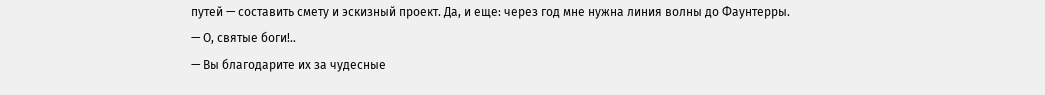путей — составить смету и эскизный проект. Да, и еще: через год мне нужна линия волны до Фаунтерры.
— О, святые боги!..
— Вы благодарите их за чудесные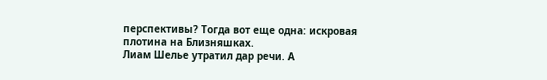перспективы? Тогда вот еще одна: искровая плотина на Близняшках.
Лиам Шелье утратил дар речи. А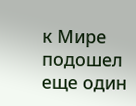к Мире подошел еще один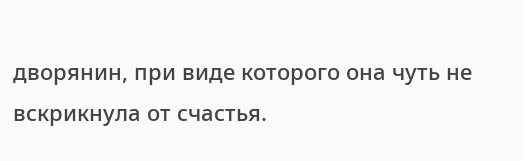дворянин, при виде которого она чуть не вскрикнула от счастья.